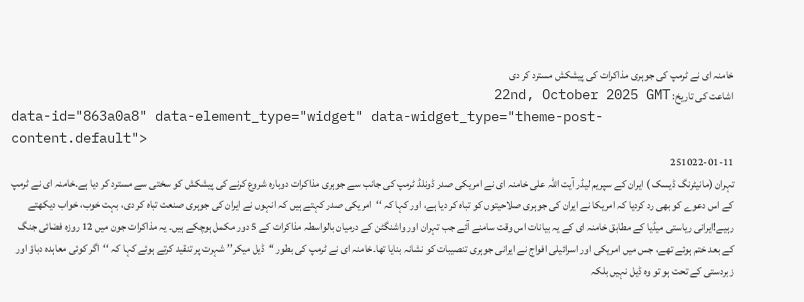خامنہ ای نے ٹرمپ کی جوہری مذاکرات کی پیشکش مسترد کر دی
اشاعت کی تاریخ: 22nd, October 2025 GMT
data-id="863a0a8" data-element_type="widget" data-widget_type="theme-post-content.default">
251022-01-11
تہران (مانیٹرنگ ڈیسک ) ایران کے سپریم لیڈر آیت اللہ علی خامنہ ای نے امریکی صدر ڈونلڈ ٹرمپ کی جانب سے جوہری مذاکرات دوبارہ شروع کرنے کی پیشکش کو سختی سے مسترد کر دیا ہے۔خامنہ ای نے ٹرمپ کے اس دعوے کو بھی رد کردیا کہ امریکا نے ایران کی جوہری صلاحیتوں کو تباہ کر دیا ہے، اور کہا کہ ‘‘امریکی صدر کہتے ہیں کہ انہوں نے ایران کی جوہری صنعت تباہ کر دی، بہت خوب، خواب دیکھتے رہیے!ایرانی ریاستی میڈیا کے مطابق خامنہ ای کے یہ بیانات اس وقت سامنے آئے جب تہران اور واشنگٹن کے درمیان بالواسطہ مذاکرات کے 5 دور مکمل ہوچکے ہیں۔ یہ مذاکرات جون میں 12 روزہ فضائی جنگ کے بعد ختم ہوئے تھے، جس میں امریکی اور اسرائیلی افواج نے ایرانی جوہری تنصیبات کو نشانہ بنایا تھا۔خامنہ ای نے ٹرمپ کی بطور ‘‘ڈیل میکر’’ شہرت پر تنقید کرتے ہوئے کہا کہ ‘‘اگر کوئی معاہدہ دباؤ اور زبردستی کے تحت ہو تو وہ ڈیل نہیں بلکہ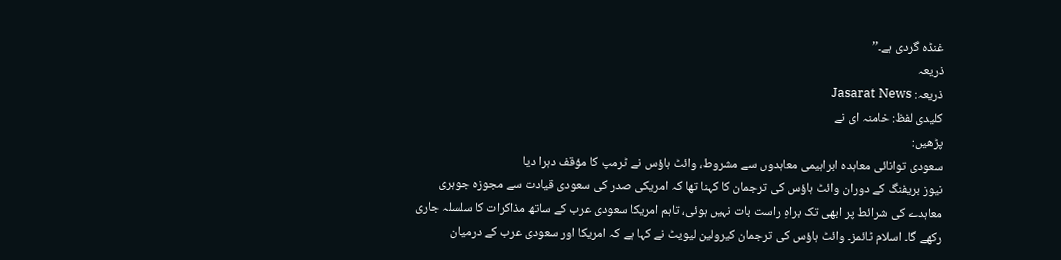غنڈہ گردی ہے۔’’
ذریعہ
ذریعہ: Jasarat News
کلیدی لفظ: خامنہ ای نے
پڑھیں:
سعودی توانائی معاہدہ ابراہیمی معاہدوں سے مشروط، وائٹ ہاؤس نے ٹرمپ کا مؤقف دہرا دیا
نیوز بریفنگ کے دوران وائٹ ہاؤس کی ترجمان کا کہنا تھا کہ امریکی صدر کی سعودی قیادت سے مجوزہ جوہری معاہدے کی شرائط پر ابھی تک براہِ راست بات نہیں ہوئی، تاہم امریکا سعودی عرب کے ساتھ مذاکرات کا سلسلہ جاری رکھے گا۔ اسلام ٹائمز۔ وائٹ ہاؤس کی ترجمان کیرولین لیویٹ نے کہا ہے کہ امریکا اور سعودی عرب کے درمیان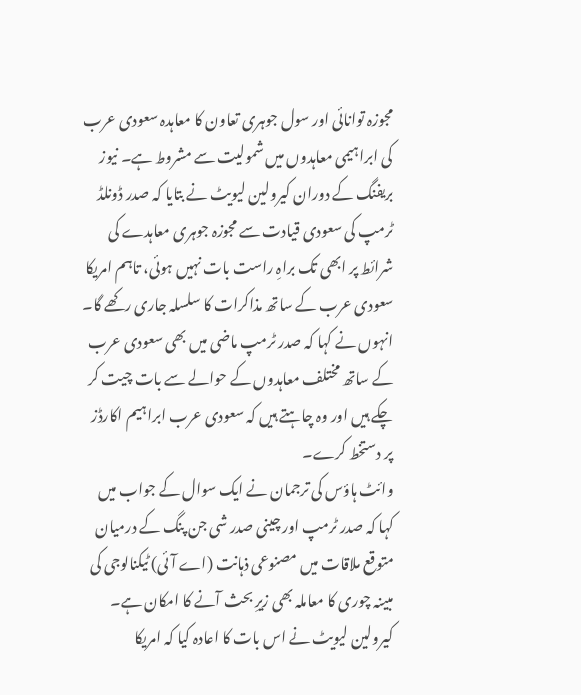مجوزہ توانائی اور سول جوہری تعاون کا معاہدہ سعودی عرب کی ابراہیمی معاہدوں میں شمولیت سے مشروط ہے۔ نیوز بریفنگ کے دوران کیرولین لیویٹ نے بتایا کہ صدر ڈونلڈ ٹرمپ کی سعودی قیادت سے مجوزہ جوہری معاہدے کی شرائط پر ابھی تک براہِ راست بات نہیں ہوئی، تاہم امریکا سعودی عرب کے ساتھ مذاکرات کا سلسلہ جاری رکھے گا۔ انہوں نے کہا کہ صدر ٹرمپ ماضی میں بھی سعودی عرب کے ساتھ مختلف معاہدوں کے حوالے سے بات چیت کر چکے ہیں اور وہ چاہتے ہیں کہ سعودی عرب ابراہیم اکارڈز پر دستخط کرے۔
وائٹ ہاؤس کی ترجمان نے ایک سوال کے جواب میں کہا کہ صدر ٹرمپ اور چینی صدر شی جن پنگ کے درمیان متوقع ملاقات میں مصنوعی ذہانت (اے آئی) ٹیکنالوجی کی مبینہ چوری کا معاملہ بھی زیرِ بحث آنے کا امکان ہے۔ کیرولین لیویٹ نے اس بات کا اعادہ کیا کہ امریکا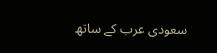سعودی عرب کے ساتھ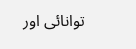توانائی اور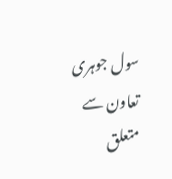سول جوہری تعاون سے متعلق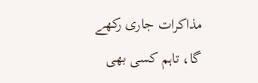مذاکرات جاری رکھے گا، تاہم کسی بھی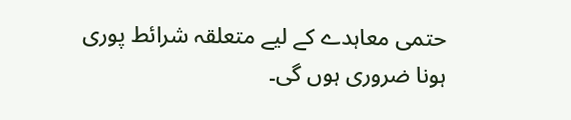حتمی معاہدے کے لیے متعلقہ شرائط پوری ہونا ضروری ہوں گی۔